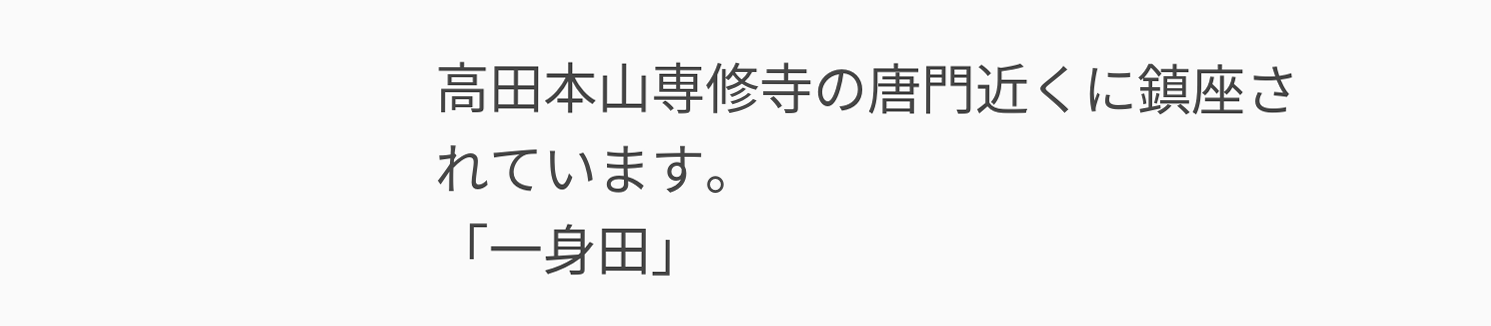高田本山専修寺の唐門近くに鎮座されています。
「一身田」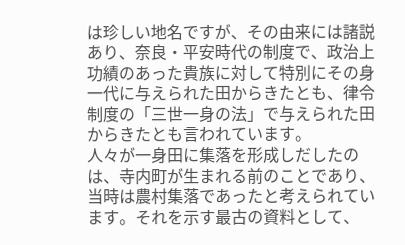は珍しい地名ですが、その由来には諸説あり、奈良・平安時代の制度で、政治上功績のあった貴族に対して特別にその身一代に与えられた田からきたとも、律令制度の「三世一身の法」で与えられた田からきたとも言われています。
人々が一身田に集落を形成しだしたのは、寺内町が生まれる前のことであり、当時は農村集落であったと考えられています。それを示す最古の資料として、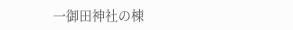一御田神社の棟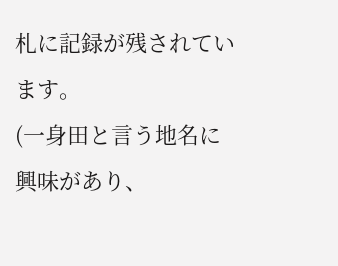札に記録が残されています。
(一身田と言う地名に興味があり、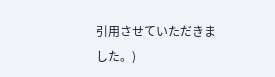引用させていただきました。)